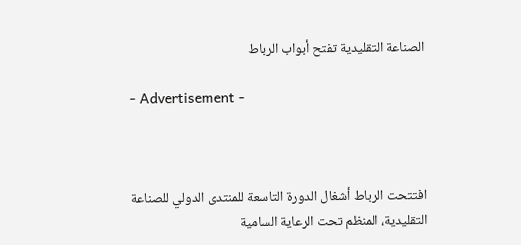الصناعة التقليدية تفتح أبواب الرباط

- Advertisement -



افتتحت الرباط أشغال الدورة التاسعة للمنتدى الدولي للصناعة التقليدية، المنظم تحت الرعاية السامية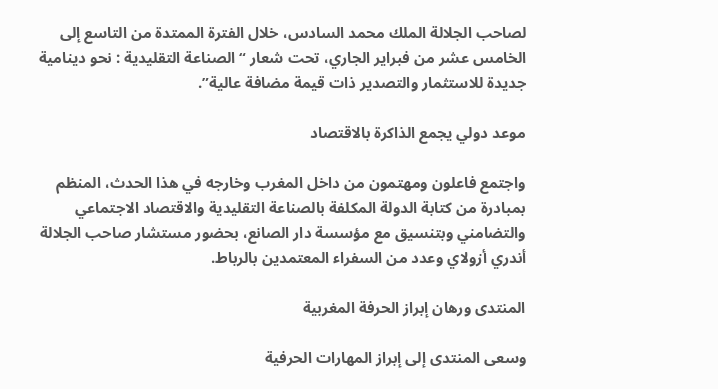لصاحب الجلالة الملك محمد السادس، خلال الفترة الممتدة من التاسع إلى الخامس عشر من فبراير الجاري، تحت شعار “الصناعة التقليدية : نحو دينامية جديدة للاستثمار والتصدير ذات قيمة مضافة عالية”.

موعد دولي يجمع الذاكرة بالاقتصاد

واجتمع فاعلون ومهتمون من داخل المغرب وخارجه في هذا الحدث، المنظم بمبادرة من كتابة الدولة المكلفة بالصناعة التقليدية والاقتصاد الاجتماعي والتضامني وبتنسيق مع مؤسسة دار الصانع، بحضور مستشار صاحب الجلالة أندري أزولاي وعدد من السفراء المعتمدين بالرباط.

المنتدى ورهان إبراز الحرفة المغربية

وسعى المنتدى إلى إبراز المهارات الحرفية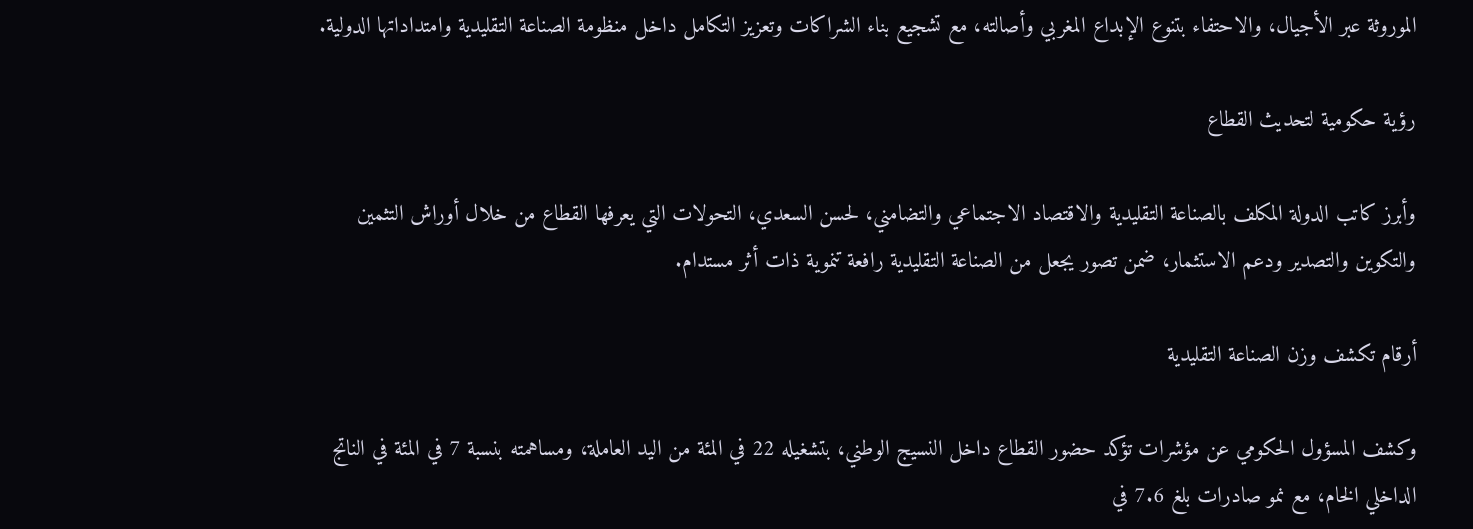الموروثة عبر الأجيال، والاحتفاء بتنوع الإبداع المغربي وأصالته، مع تشجيع بناء الشراكات وتعزيز التكامل داخل منظومة الصناعة التقليدية وامتداداتها الدولية.

رؤية حكومية لتحديث القطاع

وأبرز كاتب الدولة المكلف بالصناعة التقليدية والاقتصاد الاجتماعي والتضامني، لحسن السعدي، التحولات التي يعرفها القطاع من خلال أوراش التثمين والتكوين والتصدير ودعم الاستثمار، ضمن تصور يجعل من الصناعة التقليدية رافعة تنموية ذات أثر مستدام.

أرقام تكشف وزن الصناعة التقليدية

وكشف المسؤول الحكومي عن مؤشرات تؤكد حضور القطاع داخل النسيج الوطني، بتشغيله 22 في المئة من اليد العاملة، ومساهمته بنسبة 7 في المئة في الناتج الداخلي الخام، مع نمو صادرات بلغ 7.6 في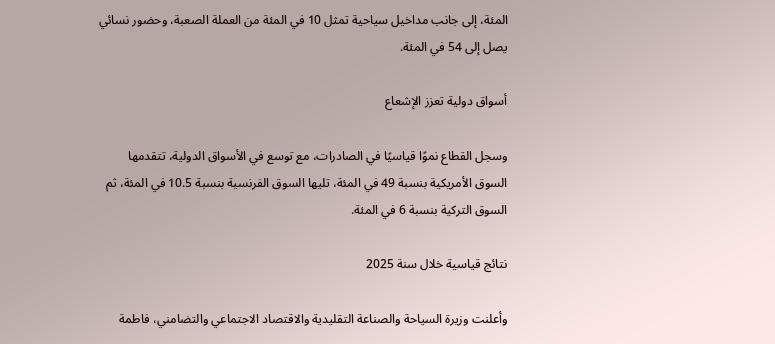المئة، إلى جانب مداخيل سياحية تمثل 10 في المئة من العملة الصعبة، وحضور نسائي يصل إلى 54 في المئة.

أسواق دولية تعزز الإشعاع

وسجل القطاع نموًا قياسيًا في الصادرات، مع توسع في الأسواق الدولية، تتقدمها السوق الأمريكية بنسبة 49 في المئة، تليها السوق الفرنسية بنسبة 10.5 في المئة، ثم السوق التركية بنسبة 6 في المئة.

نتائج قياسية خلال سنة 2025

وأعلنت وزيرة السياحة والصناعة التقليدية والاقتصاد الاجتماعي والتضامني، فاطمة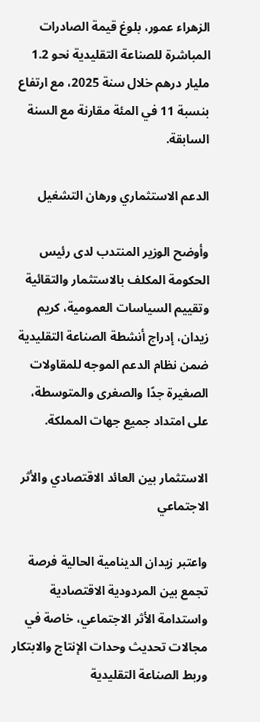الزهراء عمور، بلوغ قيمة الصادرات المباشرة للصناعة التقليدية نحو 1.2 مليار درهم خلال سنة 2025، مع ارتفاع بنسبة 11 في المئة مقارنة مع السنة السابقة.

الدعم الاستثماري ورهان التشغيل

وأوضح الوزير المنتدب لدى رئيس الحكومة المكلف بالاستثمار والتقائية وتقييم السياسات العمومية، كريم زيدان، إدراج أنشطة الصناعة التقليدية ضمن نظام الدعم الموجه للمقاولات الصغيرة جدًا والصغرى والمتوسطة، على امتداد جميع جهات المملكة.

الاستثمار بين العائد الاقتصادي والأثر الاجتماعي

واعتبر زيدان الدينامية الحالية فرصة تجمع بين المردودية الاقتصادية واستدامة الأثر الاجتماعي، خاصة في مجالات تحديث وحدات الإنتاج والابتكار وربط الصناعة التقليدية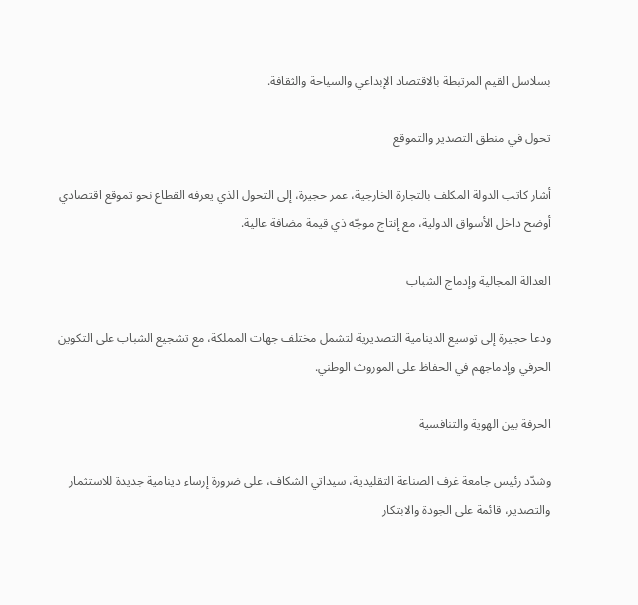بسلاسل القيم المرتبطة بالاقتصاد الإبداعي والسياحة والثقافة.

تحول في منطق التصدير والتموقع

أشار كاتب الدولة المكلف بالتجارة الخارجية، عمر حجيرة، إلى التحول الذي يعرفه القطاع نحو تموقع اقتصادي أوضح داخل الأسواق الدولية، مع إنتاج موجّه ذي قيمة مضافة عالية.

العدالة المجالية وإدماج الشباب

ودعا حجيرة إلى توسيع الدينامية التصديرية لتشمل مختلف جهات المملكة، مع تشجيع الشباب على التكوين الحرفي وإدماجهم في الحفاظ على الموروث الوطني.

الحرفة بين الهوية والتنافسية

وشدّد رئيس جامعة غرف الصناعة التقليدية، سيداتي الشكاف، على ضرورة إرساء دينامية جديدة للاستثمار والتصدير، قائمة على الجودة والابتكار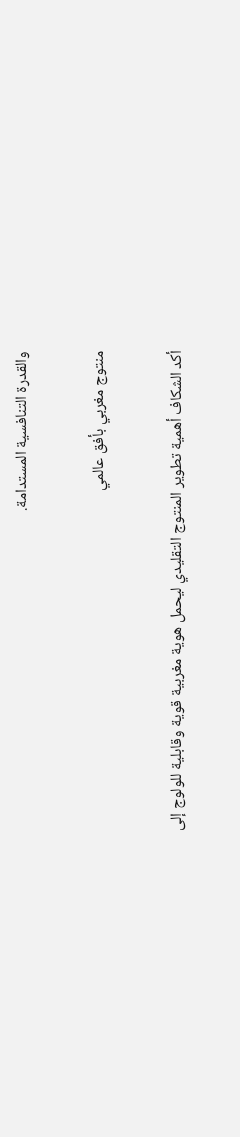والقدرة التنافسية المستدامة.

منتوج مغربي بأفق عالمي

أكد الشكاف أهمية تطوير المنتوج التقليدي ليحمل هوية مغربية قوية وقابلية للولوج إلى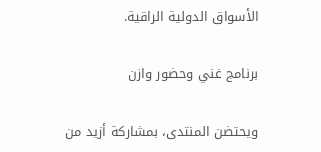الأسواق الدولية الراقية.

برنامج غني وحضور وازن

ويحتضن المنتدى، بمشاركة أزيد من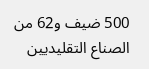500 ضيف و62 من الصناع التقليديين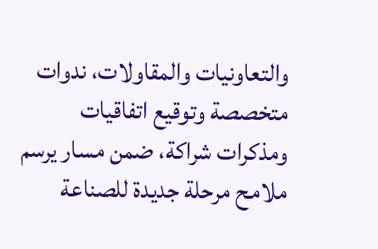والتعاونيات والمقاولات، ندوات متخصصة وتوقيع اتفاقيات ومذكرات شراكة، ضمن مسار يرسم ملامح مرحلة جديدة للصناعة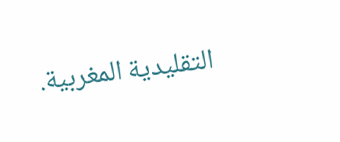التقليدية المغربية.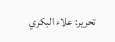تحرير: علاء البكري